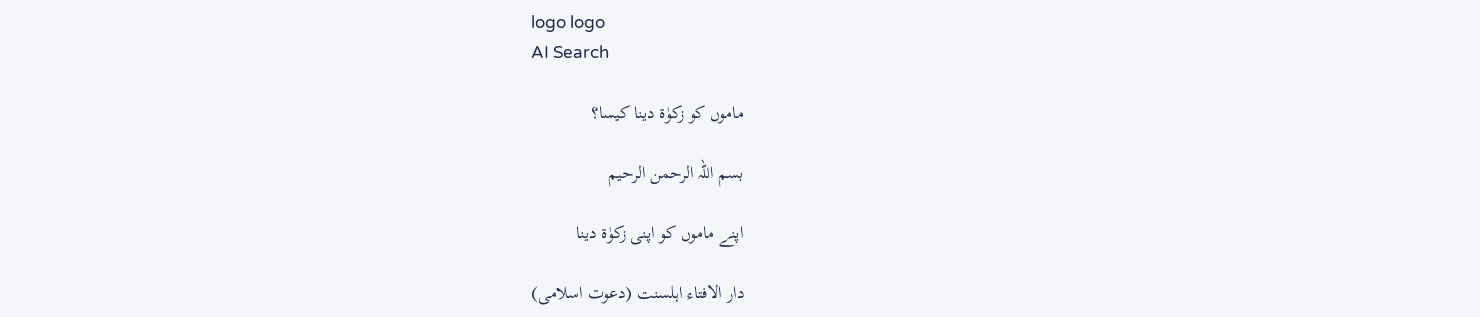logo logo
AI Search

ماموں کو زکوٰۃ دینا کیسا؟

بسم اللہ الرحمن الرحيم

اپنے ماموں کو اپنی زکوٰۃ دینا

دار الافتاء اہلسنت (دعوت اسلامی)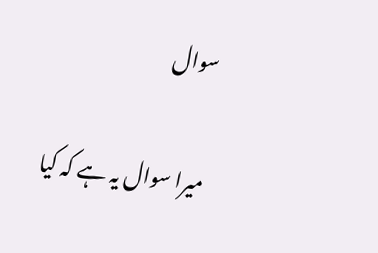سوال

میرا سوال یہ ہے کہ کیا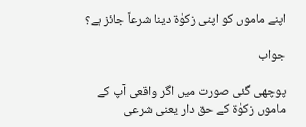اپنے ماموں کو اپنی زکوٰۃ دینا شرعاً جائز ہے؟

جواب

پوچھی گئی صورت میں اگر واقعی آپ کے ماموں زکوٰۃ کے حق دار یعنی شرعی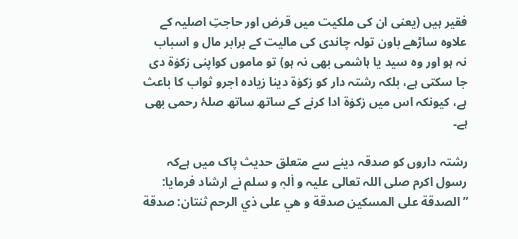فقیر ہیں (یعنی ان کی ملکیت میں قرض اور حاجتِ اصلیہ کے علاوہ ساڑھے باون تولہ چاندی کی مالیت کے برابر مال و اسباب نہ ہو اور وہ سید یا ہاشمی بھی نہ ہو) تو ماموں کواپنی زکوٰۃ دی جا سکتی ہے، بلکہ رشتہ دار کو زکوٰۃ دینا زیادہ اجرو ثواب کا باعث ہے، کیونکہ اس میں زکوٰۃ ادا کرنے کے ساتھ ساتھ صلۂ رحمی بھی ہے۔

رشتہ داروں کو صدقہ دینے سے متعلق حدیث پاک میں ہےکہ رسول اکرم صلی اللہ تعالی علیہ و اٰلہٖ و سلم نے ارشاد فرمایا: ”الصدقة على المسكين صدقة و هي على ذي الرحم ثنتان: صدقة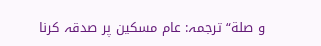و صلة“ ترجمہ: عام مسکین پر صدقہ کرنا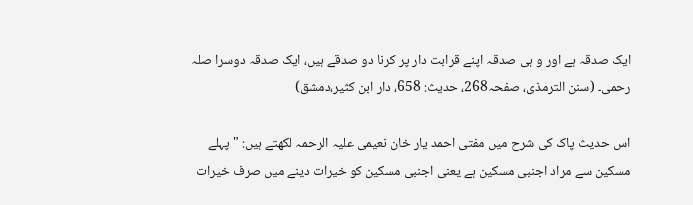ایک صدقہ ہے اور و ہی صدقہ اپنے قرابت دار پر کرنا دو صدقے ہیں، ایک صدقہ دوسرا صلہ رحمی۔ (سنن الترمذی، صفحہ268، حدیث: 658، دار ابن کثیر،دمشق)

اس حدیث پاک کی شرح میں مفتی احمد یار خان نعیمی علیہ الرحمہ لکھتے ہیں: "پہلے مسکین سے مراد اجنبی مسکین ہے یعنی اجنبی مسکین کو خیرات دینے میں صرف خیرات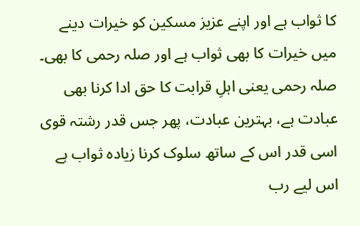کا ثواب ہے اور اپنے عزیز مسکین کو خیرات دینے میں خیرات کا بھی ثواب ہے اور صلہ رحمی کا بھی۔ صلہ رحمی یعنی اہلِ قرابت کا حق ادا کرنا بھی عبادت ہے، بہترین عبادت، پھر جس قدر رشتہ قوی اسی قدر اس کے ساتھ سلوک کرنا زیادہ ثواب ہے اس لیے رب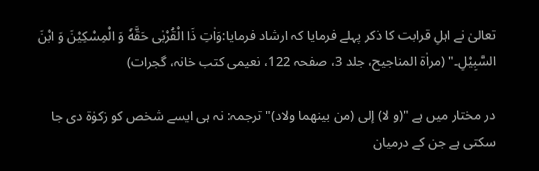تعالیٰ نے اہلِ قرابت کا ذکر پہلے فرمایا کہ ارشاد فرمایا:وَاٰتِ ذَا الْقُرْبٰى حَقَّهٗ وَ الْمِسْكِیْنَ وَ ابْنَ السَّبِیْلِ۔" (مراٰۃ المناجیح، جلد 3، صفحہ 122، نعیمی کتب خانہ، گجرات)

در مختار میں ہے "(و لا) إلى (من بينهما ولاد)" ترجمہ: نہ ہی ایسے شخص کو زکوٰۃ دی جا سکتی ہے جن کے درمیان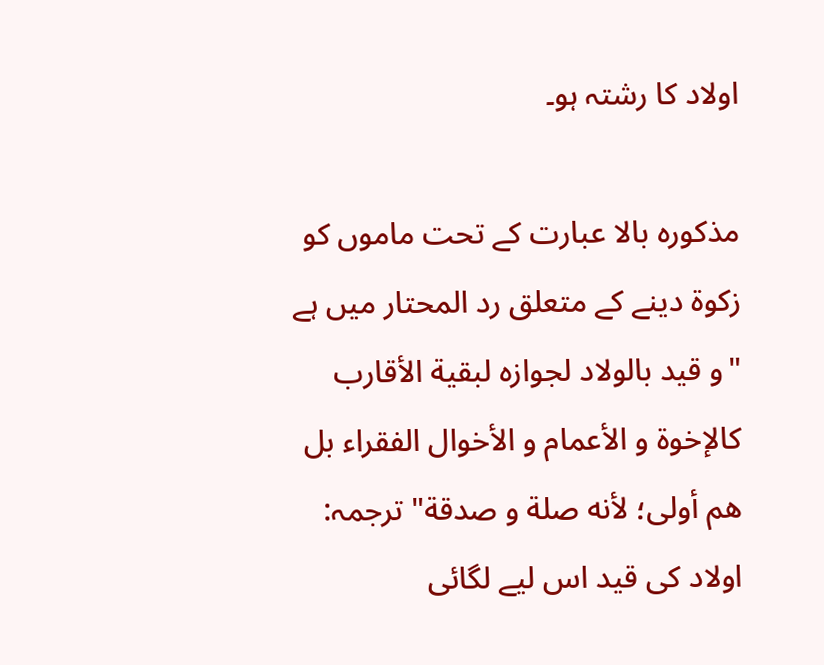اولاد کا رشتہ ہو۔

مذکورہ بالا عبارت کے تحت ماموں کو زکوۃ دینے کے متعلق رد المحتار میں ہے "و قيد بالولاد لجوازه لبقية الأقارب كالإخوة و الأعمام و الأخوال الفقراء بل هم أولى؛ لأنه صلة و صدقة" ترجمہ: اولاد کی قید اس لیے لگائی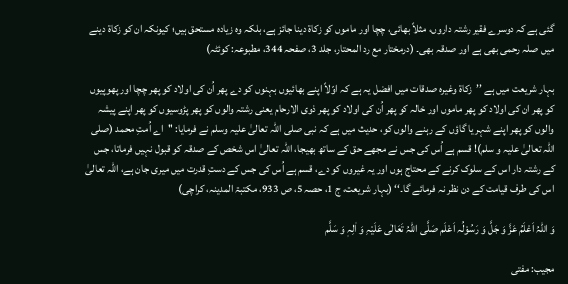گئی ہے کہ دوسرے فقیر رشتہ داروں، مثلاً بھائی، چچا اور ماموں کو زکاۃ دینا جائز ہے، بلکہ وہ زیادہ مستحق ہیں؛ کیونکہ ان کو زکاۃ دینے میں صلہ رحمی بھی ہے اور صدقہ بھی۔ (درمختار مع رد المحتار، جلد 3، صفحہ 344، مطبوعہ: کوئٹہ)

بہار شریعت میں ہے ’’زکاۃ وغیرہ صدقات میں افضل یہ ہے کہ اوّلاً اپنے بھائیوں بہنوں کو دے پھر اُن کی اولاد کو پھر چچا اور پھوپیوں کو پھر ان کی اولاد کو پھر ماموں اور خالہ کو پھر اُن کی اولاد کو پھر ذوی الارحام یعنی رشتہ والوں کو پھر پڑوسیوں کو پھر اپنے پیشہ والوں کو پھر اپنے شہر یا گاؤں کے رہنے والوں کو، حدیث میں ہے کہ نبی صلی اللہ تعالیٰ علیہ وسلم نے فرمایا: ''اے اُمتِ محمد (صلی اللہ تعالیٰ علیہ و سلم)! قسم ہے اُس کی جس نے مجھے حق کے ساتھ بھیجا، اللہ تعالیٰ اس شخص کے صدقہ کو قبول نہیں فرماتا، جس کے رشتہ دار اس کے سلوک کرنے کے محتاج ہوں اور یہ غیروں کو دے، قسم ہے اُس کی جس کے دستِ قدرت میں میری جان ہے، اللہ تعالیٰ اس کی طرف قیامت کے دن نظر نہ فرمائے گا۔‘‘ (بہار شریعت، ج 1، حصہ 5، ص 933، مکتبۃ المدینہ، کراچی)

وَ اللہُ اَعْلَمُ عَزَّ وَ جَلَّ وَ رَسُوْلُہ اَعْلَم صَلَّی اللہُ تَعَالٰی عَلَیْہِ وَ اٰلِہٖ وَ سَلَّم

مجیب: مفتی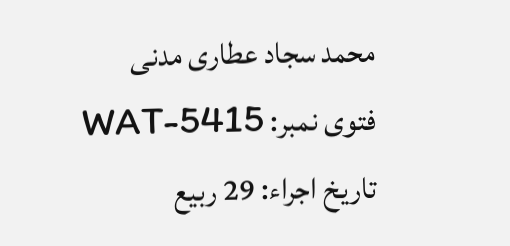محمد سجاد عطاری مدنی
فتوی نمبر: WAT-5415
تاریخ اجراء: 29 ربیع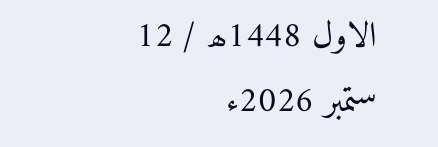الاول 1448ھ / 12 ستمبر 2026ء